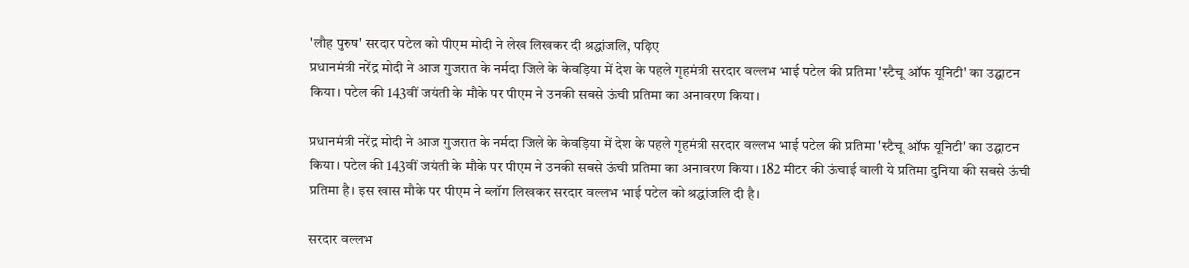'लौह पुरुष' सरदार पटेल को पीएम मोदी ने लेख लिखकर दी श्रद्धांजलि, पढ़िए
प्रधानमंत्री नरेंद्र मोदी ने आज गुजरात के नर्मदा जिले के केवड़िया में देश के पहले गृहमंत्री सरदार वल्लभ भाई पटेल की प्रतिमा 'स्टैचू ऑफ यूनिटी' का उद्घाटन किया। पटेल की 143वीं जयंती के मौके पर पीएम ने उनकी सबसे ऊंची प्रतिमा का अनावरण किया।

प्रधानमंत्री नरेंद्र मोदी ने आज गुजरात के नर्मदा जिले के केवड़िया में देश के पहले गृहमंत्री सरदार वल्लभ भाई पटेल की प्रतिमा 'स्टैचू ऑफ यूनिटी' का उद्घाटन किया। पटेल की 143वीं जयंती के मौके पर पीएम ने उनकी सबसे ऊंची प्रतिमा का अनावरण किया। 182 मीटर की ऊंचाई वाली ये प्रतिमा दुनिया की सबसे ऊंची प्रतिमा है। इस खास मौके पर पीएम ने ब्लॉग लिखकर सरदार वल्लभ भाई पटेल को श्रद्धांजलि दी है।

सरदार वल्लभ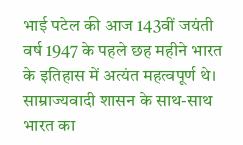भाई पटेल की आज 143वीं जयंती
वर्ष 1947 के पहले छह महीने भारत के इतिहास में अत्यंत महत्वपूर्ण थे। साम्राज्यवादी शासन के साथ-साथ भारत का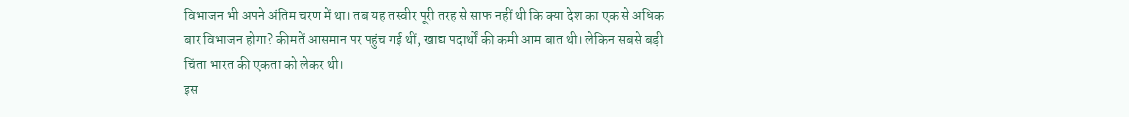विभाजन भी अपने अंतिम चरण में था। तब यह तस्वीर पूरी तरह से साफ नहीं थी कि क्या देश का एक से अधिक बार विभाजन होगा? कीमतें आसमान पर पहुंच गई थीं, खाद्य पदार्थों की कमी आम बात थी। लेकिन सबसे बड़ी चिंता भारत की एकता को लेकर थी।
इस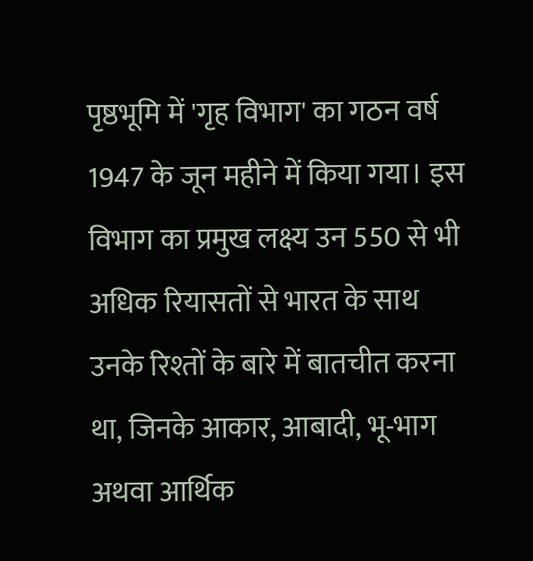पृष्ठभूमि में 'गृह विभाग' का गठन वर्ष 1947 के जून महीने में किया गया। इस विभाग का प्रमुख लक्ष्य उन 550 से भी अधिक रियासतों से भारत के साथ उनके रिश्तों के बारे में बातचीत करना था, जिनके आकार, आबादी, भू-भाग अथवा आर्थिक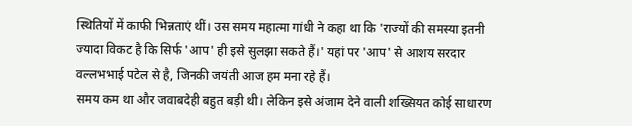स्थितियों में काफी भिन्नताएं थीं। उस समय महात्मा गांधी ने कहा था कि 'राज्यों की समस्या इतनी ज्यादा विकट है कि सिर्फ 'आप' ही इसे सुलझा सकते हैं।' यहां पर 'आप' से आशय सरदार वल्लभभाई पटेल से है, जिनकी जयंती आज हम मना रहे हैं।
समय कम था और जवाबदेही बहुत बड़ी थी। लेकिन इसे अंजाम देने वाली शख्सियत कोई साधारण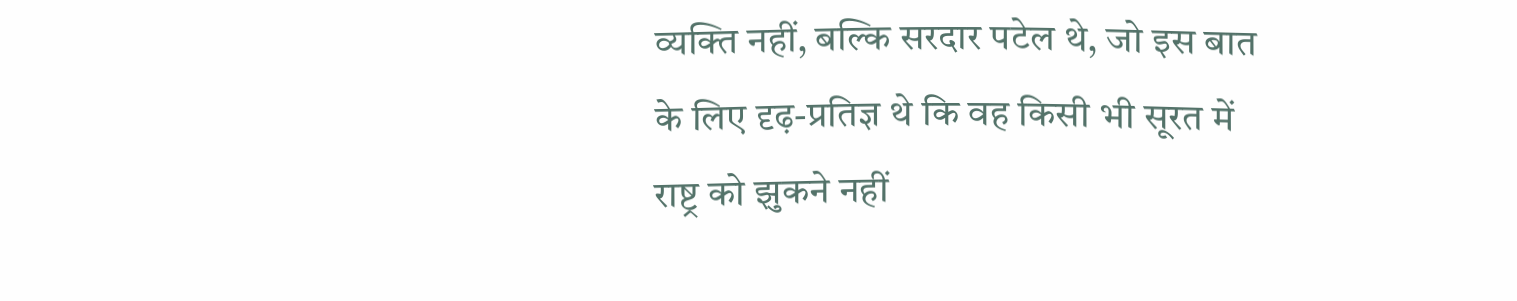व्यक्ति नहीं, बल्कि सरदार पटेल थे, जो इस बात के लिए दृढ़-प्रतिज्ञ थे कि वह किसी भी सूरत में राष्ट्र को झुकने नहीं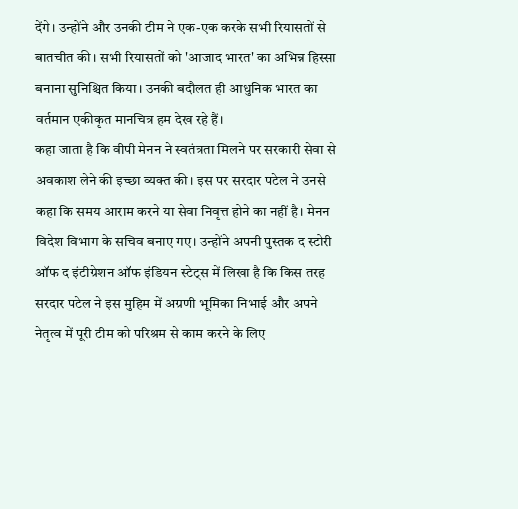देंगे। उन्होंने और उनकी टीम ने एक-एक करके सभी रियासतों से बातचीत की। सभी रियासतों को 'आजाद भारत' का अभिन्न हिस्सा बनाना सुनिश्चित किया। उनकी बदौलत ही आधुनिक भारत का वर्तमान एकीकृत मानचित्र हम देख रहे हैं।
कहा जाता है कि वीपी मेनन ने स्वतंत्रता मिलने पर सरकारी सेवा से अवकाश लेने की इच्छा व्यक्त की। इस पर सरदार पटेल ने उनसे कहा कि समय आराम करने या सेवा निवृत्त होने का नहीं है। मेनन विदेश विभाग के सचिव बनाए गए। उन्होंने अपनी पुस्तक द स्टोरी ऑफ द इंटीग्रेशन ऑफ इंडियन स्टेट्स में लिखा है कि किस तरह सरदार पटेल ने इस मुहिम में अग्रणी भूमिका निभाई और अपने नेतृत्व में पूरी टीम को परिश्रम से काम करने के लिए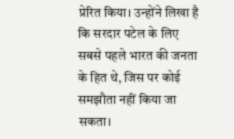प्रेरित किया। उन्होंने लिखा है कि सरदार पटेल के लिए सबसे पहले भारत की जनता के हित थे, जिस पर कोई समझौता नहीं किया जा सकता।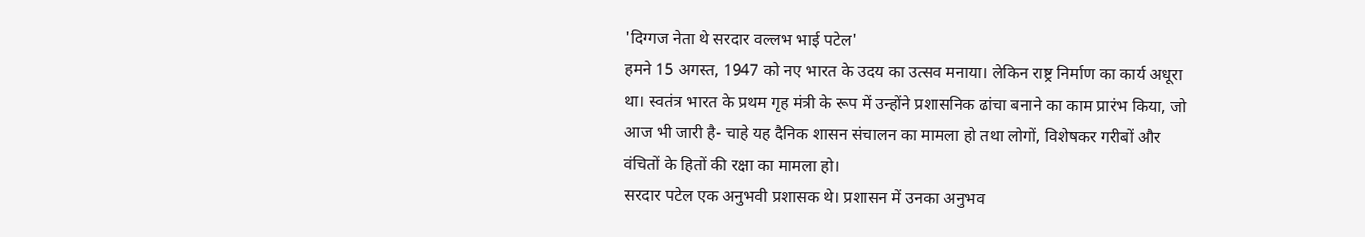'दिग्गज नेता थे सरदार वल्लभ भाई पटेल'
हमने 15 अगस्त, 1947 को नए भारत के उदय का उत्सव मनाया। लेकिन राष्ट्र निर्माण का कार्य अधूरा था। स्वतंत्र भारत के प्रथम गृह मंत्री के रूप में उन्होंने प्रशासनिक ढांचा बनाने का काम प्रारंभ किया, जो आज भी जारी है- चाहे यह दैनिक शासन संचालन का मामला हो तथा लोगों, विशेषकर गरीबों और वंचितों के हितों की रक्षा का मामला हो।
सरदार पटेल एक अनुभवी प्रशासक थे। प्रशासन में उनका अनुभव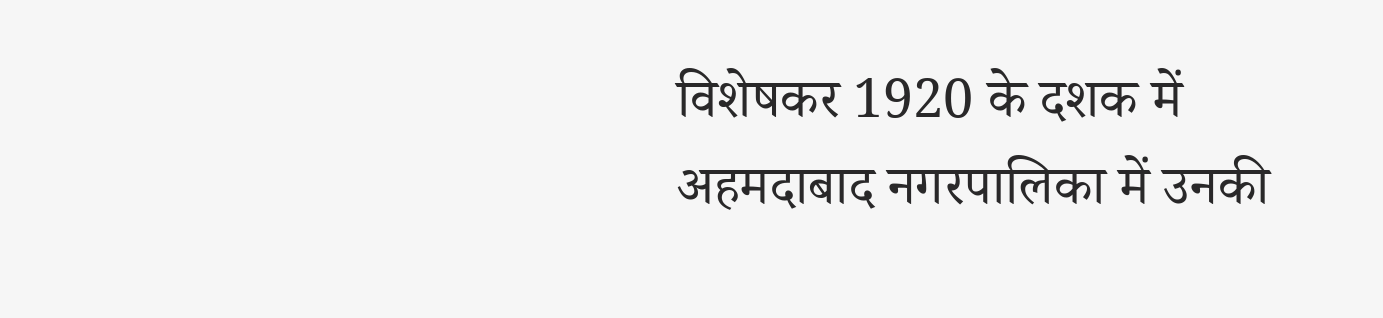विशेषकर 1920 के दशक में अहमदाबाद नगरपालिका में उनकी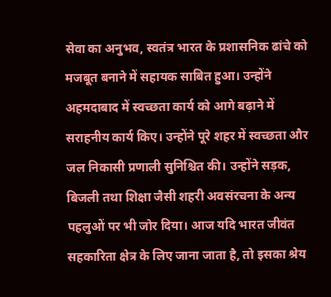सेवा का अनुभव, स्वतंत्र भारत के प्रशासनिक ढांचे को मजबूत बनाने में सहायक साबित हुआ। उन्होंने अहमदाबाद में स्वच्छता कार्य को आगे बढ़ाने में सराहनीय कार्य किए। उन्होंने पूरे शहर में स्वच्छता और जल निकासी प्रणाली सुनिश्चित की। उन्होंने सड़क, बिजली तथा शिक्षा जैसी शहरी अवसंरचना के अन्य पहलुओं पर भी जोर दिया। आज यदि भारत जीवंत सहकारिता क्षेत्र के लिए जाना जाता है, तो इसका श्रेय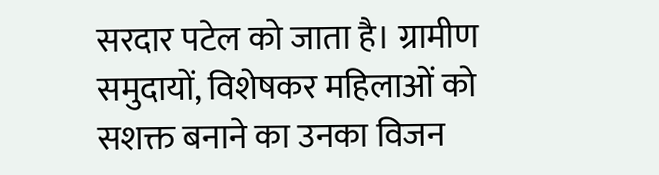सरदार पटेल को जाता है। ग्रामीण समुदायों, विशेषकर महिलाओं को सशक्त बनाने का उनका विजन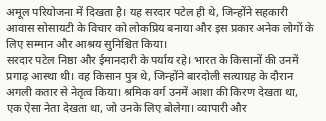अमूल परियोजना में दिखता है। यह सरदार पटेल ही थे, जिन्होंने सहकारी आवास सोसायटी के विचार को लोकप्रिय बनाया और इस प्रकार अनेक लोगों के लिए सम्मान और आश्रय सुनिश्चित किया।
सरदार पटेल निष्ठा और ईमानदारी के पर्याय रहे। भारत के किसानों की उनमें प्रगाढ़ आस्था थी। वह किसान पुत्र थे, जिन्होंने बारदोली सत्याग्रह के दौरान अगली कतार से नेतृत्व किया। श्रमिक वर्ग उनमें आशा की किरण देखता था, एक ऐसा नेता देखता था, जो उनके लिए बोलेगा। व्यापारी और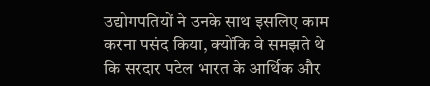उद्योगपतियों ने उनके साथ इसलिए काम करना पसंद किया, क्योंकि वे समझते थे कि सरदार पटेल भारत के आर्थिक और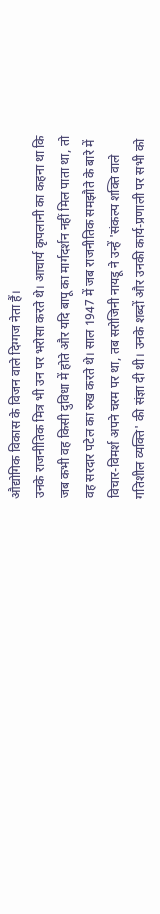औद्योगिक विकास के विजन वाले दिग्गज नेता हैं।
उनके राजनीतिक मित्र भी उन पर भरोसा करते थे। आचार्य कृपलानी का कहना था कि जब कभी वह किसी दुविधा में होते और यदि बापू का मार्गदर्शन नहीं मिल पाता था, तो वह सरदार पटेल का रुख करते थे। साल 1947 में जब राजनीतिक समझौते के बारे में विचार-विमर्श अपने चरम पर था, तब सरोजिनी नायडू ने उन्हें 'संकल्प शक्ति वाले गतिशील व्यक्ति' की संज्ञा दी थी। उनके शब्दों और उनकी कार्य-प्रणाली पर सभी को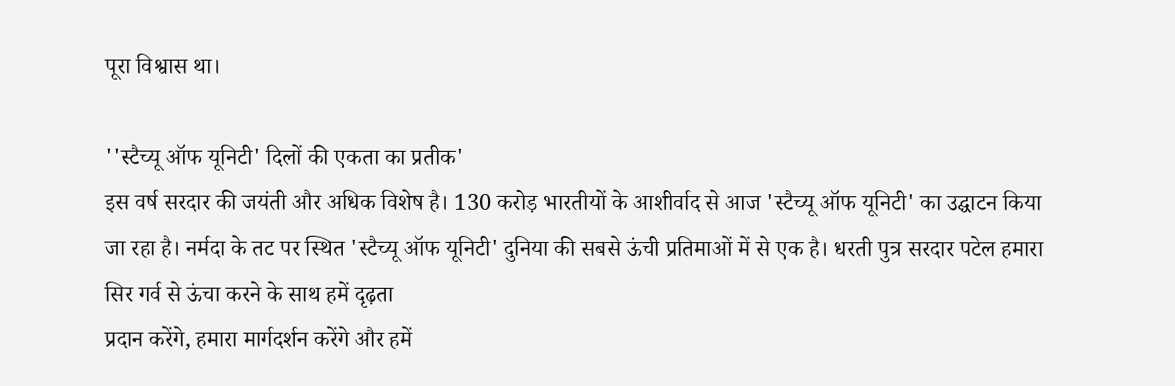पूरा विश्वास था।

''स्टैच्यू ऑफ यूनिटी' दिलों की एकता का प्रतीक'
इस वर्ष सरदार की जयंती और अधिक विशेष है। 130 करोड़ भारतीयों के आशीर्वाद से आज 'स्टैच्यू ऑफ यूनिटी' का उद्घाटन किया जा रहा है। नर्मदा के तट पर स्थित 'स्टैच्यू ऑफ यूनिटी' दुनिया की सबसे ऊंची प्रतिमाओं में से एक है। धरती पुत्र सरदार पटेल हमारा सिर गर्व से ऊंचा करने के साथ हमें दृढ़ता
प्रदान करेंगे, हमारा मार्गदर्शन करेंगे और हमें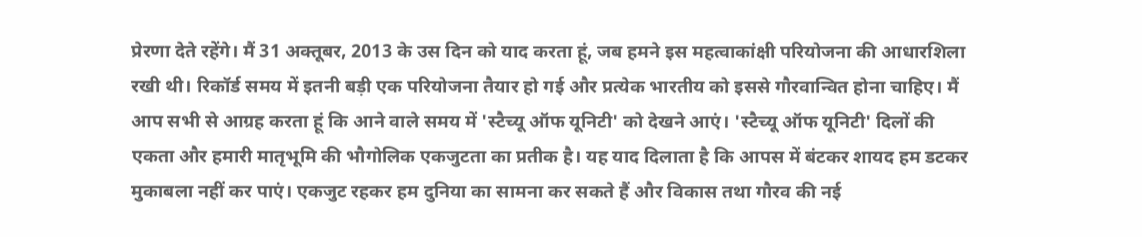प्रेरणा देते रहेंगे। मैं 31 अक्तूबर, 2013 के उस दिन को याद करता हूं, जब हमने इस महत्वाकांक्षी परियोजना की आधारशिला रखी थी। रिकॉर्ड समय में इतनी बड़ी एक परियोजना तैयार हो गई और प्रत्येक भारतीय को इससे गौरवान्वित होना चाहिए। मैं आप सभी से आग्रह करता हूं कि आने वाले समय में 'स्टैच्यू ऑफ यूनिटी' को देखने आएं। 'स्टैच्यू ऑफ यूनिटी' दिलों की एकता और हमारी मातृभूमि की भौगोलिक एकजुटता का प्रतीक है। यह याद दिलाता है कि आपस में बंटकर शायद हम डटकर मुकाबला नहीं कर पाएं। एकजुट रहकर हम दुनिया का सामना कर सकते हैं और विकास तथा गौरव की नई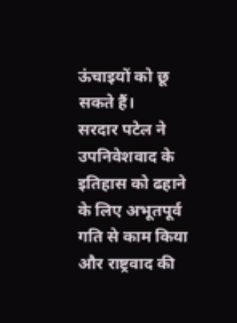ऊंचाइयों को छू सकते हैं।
सरदार पटेल ने उपनिवेशवाद के इतिहास को ढहाने के लिए अभूतपूर्व गति से काम किया और राष्ट्रवाद की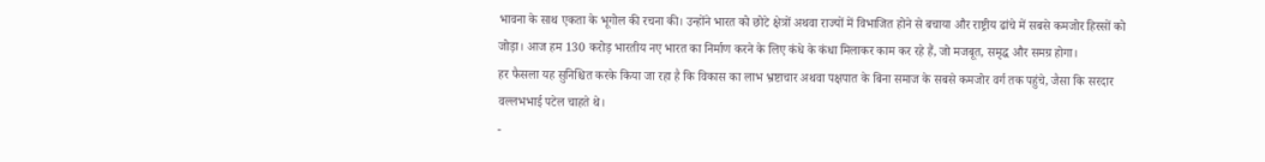भावना के साथ एकता के भूगोल की रचना की। उन्होंने भारत को छोटे क्षेत्रों अथवा राज्यों में विभाजित होने से बचाया और राष्ट्रीय ढांचे में सबसे कमजोर हिस्सों को जोड़ा। आज हम 130 करोड़ भारतीय नए भारत का निर्माण करने के लिए कंधे के कंधा मिलाकर काम कर रहे हैं, जो मजबूत, समृद्ध और समग्र होगा।
हर फैसला यह सुनिश्चित करके किया जा रहा है कि विकास का लाभ भ्रष्टाचार अथवा पक्षपात के बिना समाज के सबसे कमजोर वर्ग तक पहुंचे, जैसा कि सरदार वल्लभभाई पटेल चाहते थे।
-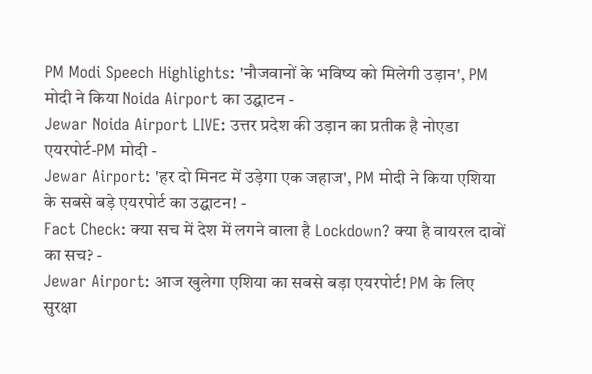PM Modi Speech Highlights: 'नौजवानों के भविष्य को मिलेगी उड़ान', PM मोदी ने किया Noida Airport का उद्घाटन -
Jewar Noida Airport LIVE: उत्तर प्रदेश की उड़ान का प्रतीक है नोएडा एयरपोर्ट-PM मोदी -
Jewar Airport: 'हर दो मिनट में उड़ेगा एक जहाज', PM मोदी ने किया एशिया के सबसे बड़े एयरपोर्ट का उद्घाटन! -
Fact Check: क्या सच में देश में लगने वाला है Lockdown? क्या है वायरल दावों का सच? -
Jewar Airport: आज खुलेगा एशिया का सबसे बड़ा एयरपोर्ट! PM के लिए सुरक्षा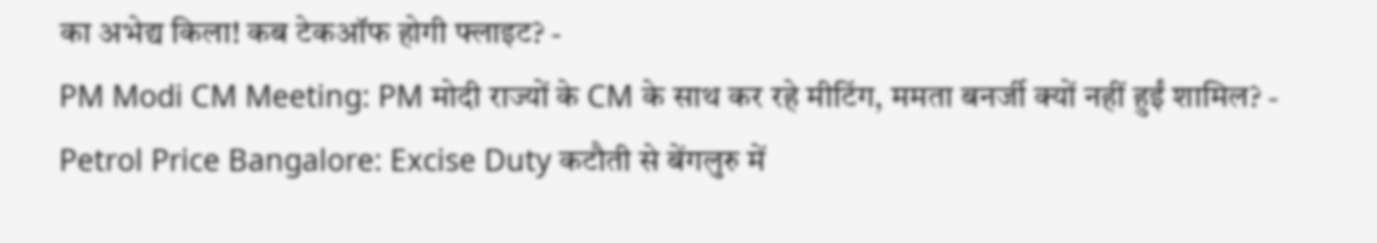का अभेद्य किला! कब टेकऑफ होगी फ्लाइट? -
PM Modi CM Meeting: PM मोदी राज्यों के CM के साथ कर रहे मीटिंग, ममता बनर्जी क्यों नहीं हुईं शामिल? -
Petrol Price Bangalore: Excise Duty कटौती से बेंगलुरु में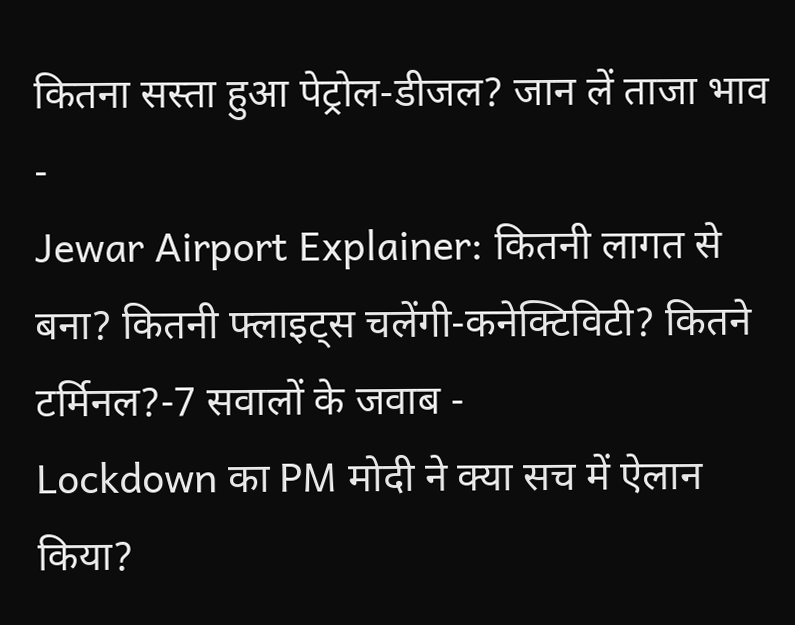कितना सस्ता हुआ पेट्रोल-डीजल? जान लें ताजा भाव -
Jewar Airport Explainer: कितनी लागत से बना? कितनी फ्लाइट्स चलेंगी-कनेक्टिविटी? कितने टर्मिनल?-7 सवालों के जवाब -
Lockdown का PM मोदी ने क्या सच में ऐलान किया?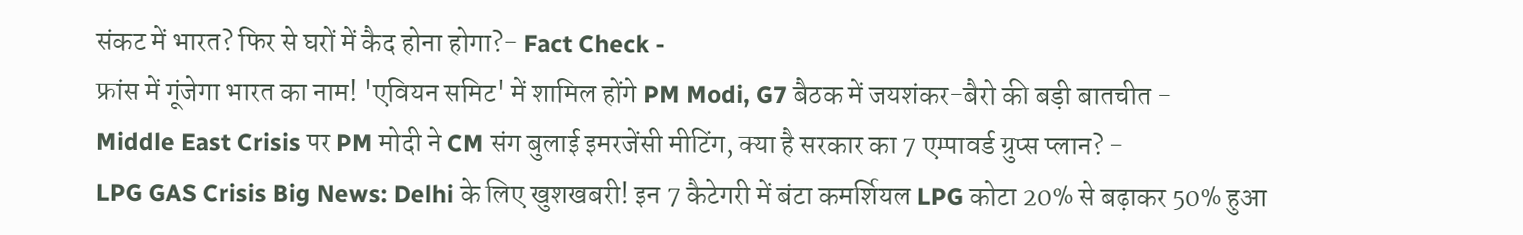संकट में भारत? फिर से घरों में कैद होना होगा?- Fact Check -
फ्रांस में गूंजेगा भारत का नाम! 'एवियन समिट' में शामिल होंगे PM Modi, G7 बैठक में जयशंकर-बैरो की बड़ी बातचीत -
Middle East Crisis पर PM मोदी ने CM संग बुलाई इमरजेंसी मीटिंग, क्या है सरकार का 7 एम्पावर्ड ग्रुप्स प्लान? -
LPG GAS Crisis Big News: Delhi के लिए खुशखबरी! इन 7 कैटेगरी में बंटा कमर्शियल LPG कोटा 20% से बढ़ाकर 50% हुआ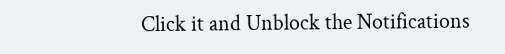Click it and Unblock the Notifications